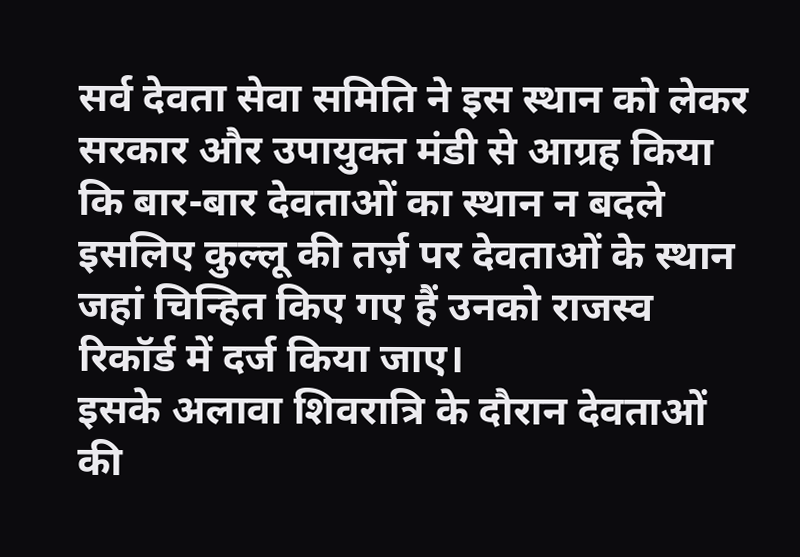सर्व देवता सेवा समिति ने इस स्थान को लेकर सरकार और उपायुक्त मंडी से आग्रह किया कि बार-बार देवताओं का स्थान न बदले इसलिए कुल्लू की तर्ज़ पर देवताओं के स्थान जहां चिन्हित किए गए हैं उनको राजस्व रिकॉर्ड में दर्ज किया जाए।
इसके अलावा शिवरात्रि के दौरान देवताओं की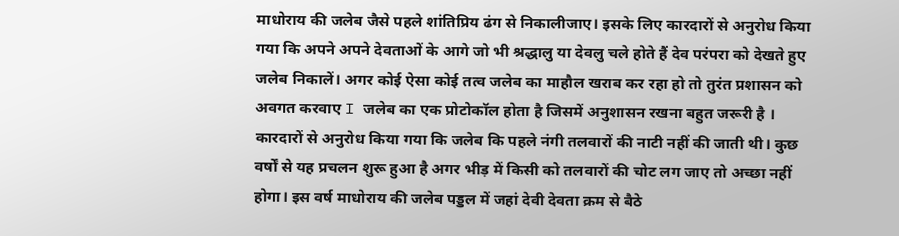माधोराय की जलेब जैसे पहले शांतिप्रिय ढंग से निकालीजाए। इसके लिए कारदारों से अनुरोध किया गया कि अपने अपने देवताओं के आगे जो भी श्रद्धालु या देवलु चले होते हैं देव परंपरा को देखते हुए जलेब निकालें। अगर कोई ऐसा कोई तत्व जलेब का माहौल खराब कर रहा हो तो तुरंत प्रशासन को अवगत करवाए I जलेब का एक प्रोटोकॉल होता है जिसमें अनुशासन रखना बहुत जरूरी है । कारदारों से अनुरोध किया गया कि जलेब कि पहले नंगी तलवारों की नाटी नहीं की जाती थी। कुछ वर्षों से यह प्रचलन शुरू हुआ है अगर भीड़ में किसी को तलवारों की चोट लग जाए तो अच्छा नहीं होगा। इस वर्ष माधोराय की जलेब पड्डल में जहां देवी देवता क्रम से बैठे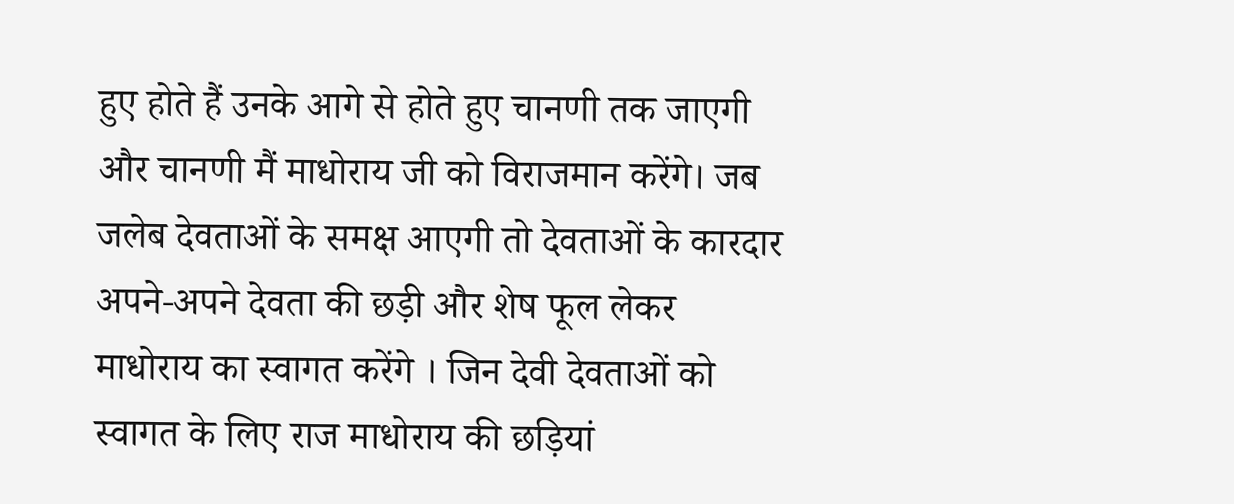हुए होते हैं उनके आगे से होते हुए चानणी तक जाएगी और चानणी मैं माधोराय जी को विराजमान करेंगे। जब जलेब देवताओं के समक्ष आएगी तो देवताओं के कारदार अपने-अपने देवता की छड़ी और शेष फूल लेकर माधोराय का स्वागत करेंगे । जिन देवी देवताओं को स्वागत के लिए राज माधोराय की छड़ियां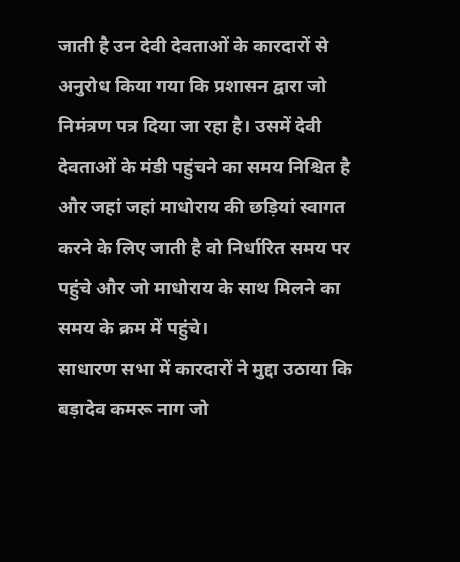जाती है उन देवी देवताओं के कारदारों से अनुरोध किया गया कि प्रशासन द्वारा जो निमंत्रण पत्र दिया जा रहा है। उसमें देवी देवताओं के मंडी पहुंचने का समय निश्चित है और जहां जहां माधोराय की छड़ियां स्वागत करने के लिए जाती है वो निर्धारित समय पर पहुंचे और जो माधोराय के साथ मिलने का समय के क्रम में पहुंचे।
साधारण सभा में कारदारों ने मुद्दा उठाया कि बड़ादेव कमरू नाग जो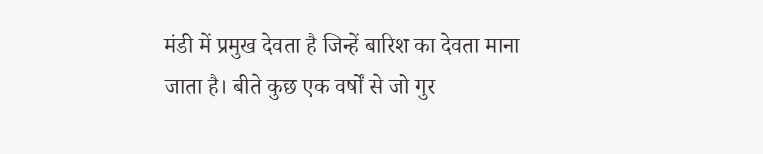मंडी में प्रमुख देवता है जिन्हें बारिश का देवता माना जाता है। बीते कुछ एक वर्षों से जो गुर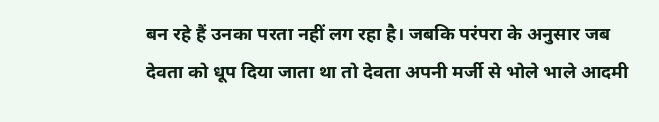बन रहे हैं उनका परता नहीं लग रहा है। जबकि परंपरा के अनुसार जब देवता को धूप दिया जाता था तो देवता अपनी मर्जी से भोले भाले आदमी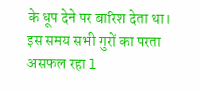के धूप देने पर बारिश देता था। इस समय सभी गुरों का परता असफल रहा l